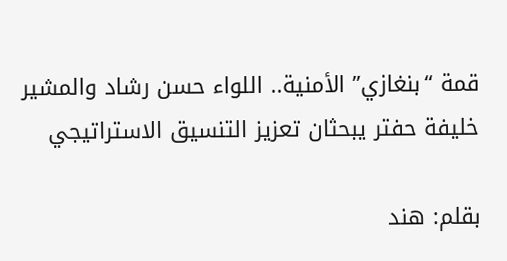قمة “بنغازي” الأمنية.. اللواء حسن رشاد والمشير خليفة حفتر يبحثان تعزيز التنسيق الاستراتيجي

بقلم: هند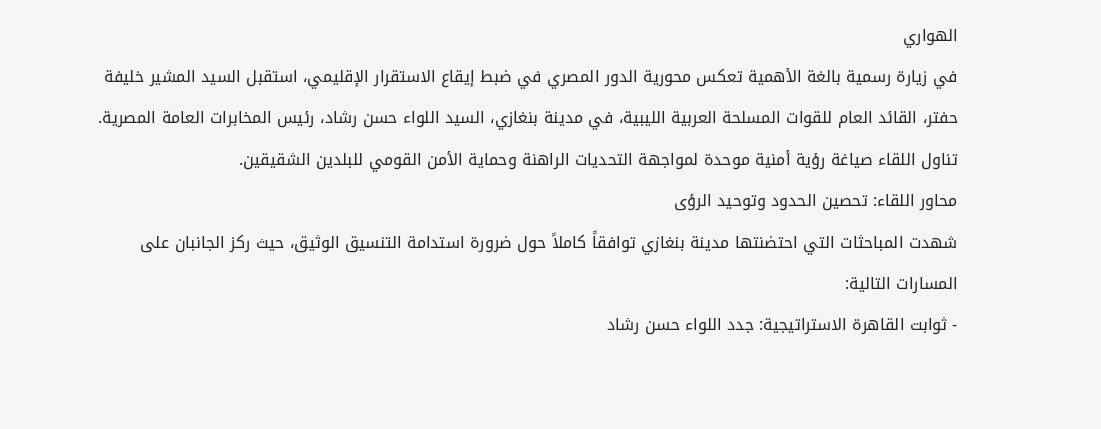الهواري
في زيارة رسمية بالغة الأهمية تعكس محورية الدور المصري في ضبط إيقاع الاستقرار الإقليمي، استقبل السيد المشير خليفة حفتر، القائد العام للقوات المسلحة العربية الليبية، في مدينة بنغازي، السيد اللواء حسن رشاد، رئيس المخابرات العامة المصرية. تناول اللقاء صياغة رؤية أمنية موحدة لمواجهة التحديات الراهنة وحماية الأمن القومي للبلدين الشقيقين.
محاور اللقاء: تحصين الحدود وتوحيد الرؤى
شهدت المباحثات التي احتضنتها مدينة بنغازي توافقاً كاملاً حول ضرورة استدامة التنسيق الوثيق، حيث ركز الجانبان على المسارات التالية:
- ثوابت القاهرة الاستراتيجية: جدد اللواء حسن رشاد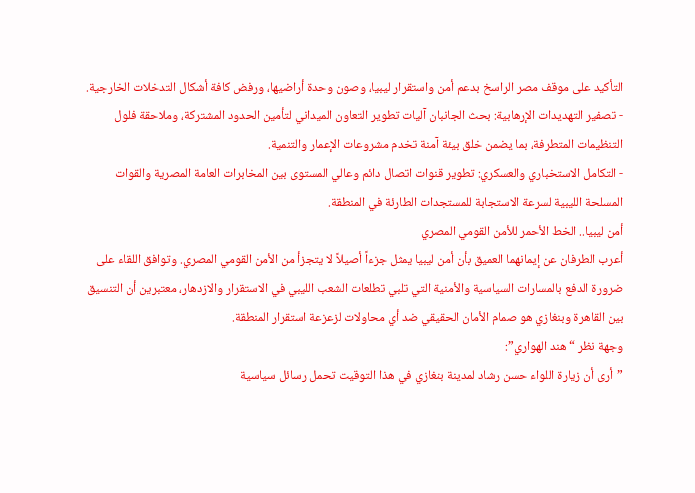التأكيد على موقف مصر الراسخ بدعم أمن واستقرار ليبيا، وصون وحدة أراضيها، ورفض كافة أشكال التدخلات الخارجية.
- تصفير التهديدات الإرهابية: بحث الجانبان آليات تطوير التعاون الميداني لتأمين الحدود المشتركة، وملاحقة فلول التنظيمات المتطرفة، بما يضمن خلق بيئة آمنة تخدم مشروعات الإعمار والتنمية.
- التكامل الاستخباري والعسكري: تطوير قنوات اتصال دائم وعالي المستوى بين المخابرات العامة المصرية والقوات المسلحة الليبية لسرعة الاستجابة للمستجدات الطارئة في المنطقة.
أمن ليبيا.. الخط الأحمر للأمن القومي المصري
أعرب الطرفان عن إيمانهما العميق بأن أمن ليبيا يمثل جزءاً أصيلاً لا يتجزأ من الأمن القومي المصري. وتوافق اللقاء على ضرورة الدفع بالمسارات السياسية والأمنية التي تلبي تطلعات الشعب الليبي في الاستقرار والازدهار، معتبرين أن التنسيق بين القاهرة وبنغازي هو صمام الأمان الحقيقي ضد أي محاولات لزعزعة استقرار المنطقة.
وجهة نظر “هند الهواري”:
”أرى أن زيارة اللواء حسن رشاد لمدينة بنغازي في هذا التوقيت تحمل رسائل سياسية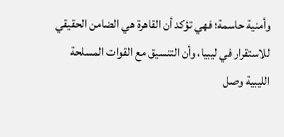وأمنية حاسمة؛ فهي تؤكد أن القاهرة هي الضامن الحقيقي للاستقرار في ليبيا، وأن التنسيق مع القوات المسلحة الليبية وصل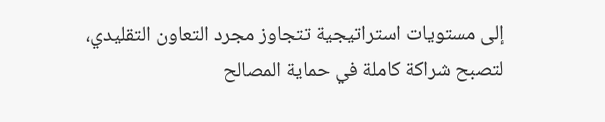إلى مستويات استراتيجية تتجاوز مجرد التعاون التقليدي، لتصبح شراكة كاملة في حماية المصالح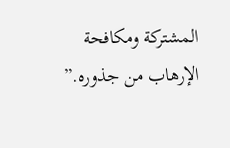المشتركة ومكافحة الإرهاب من جذوره.”